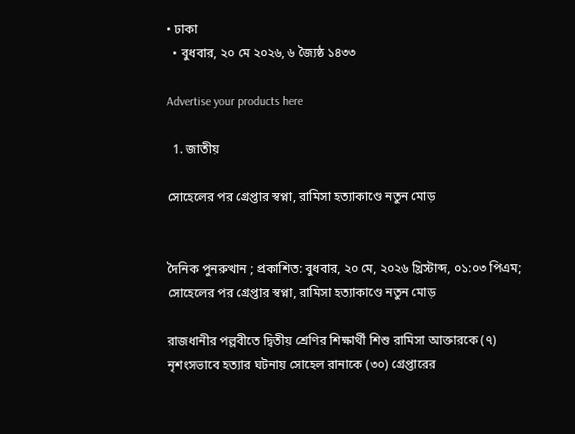• ঢাকা
  • বুধবার, ২০ মে ২০২৬, ৬ জ্যৈষ্ঠ ১৪৩৩

Advertise your products here

  1. জাতীয়

সোহেলের পর গ্রেপ্তার স্বপ্না, রামিসা হত্যাকাণ্ডে নতুন মোড়


দৈনিক পুনরুত্থান ; প্রকাশিত: বুধবার, ২০ মে, ২০২৬ খ্রিস্টাব্দ, ০১:০৩ পিএম;
সোহেলের পর গ্রেপ্তার স্বপ্না, রামিসা হত্যাকাণ্ডে নতুন মোড়

রাজধানীর পল্লবীতে দ্বিতীয় শ্রেণির শিক্ষার্থী শিশু রামিসা আক্তারকে (৭) নৃশংসভাবে হত্যার ঘটনায় সোহেল রানাকে (৩০) গ্রেপ্তারের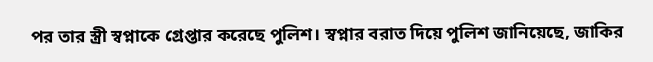পর তার স্ত্রী স্বপ্নাকে গ্রেপ্তার করেছে পুলিশ। স্বপ্নার বরাত দিয়ে পুলিশ জানিয়েছে, জাকির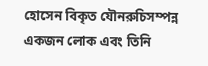হোসেন বিকৃত যৌনরুচিসম্পন্ন একজন লোক এবং তিনি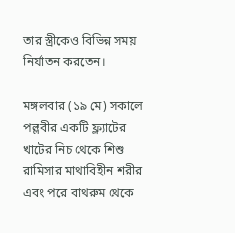তার স্ত্রীকেও বিভিন্ন সময় নির্যাতন করতেন।

মঙ্গলবার (১৯ মে) সকালে পল্লবীর একটি ফ্ল্যাটের খাটের নিচ থেকে শিশু রামিসার মাথাবিহীন শরীর এবং পরে বাথরুম থেকে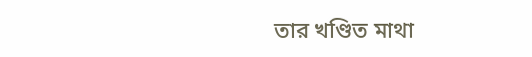তার খণ্ডিত মাথা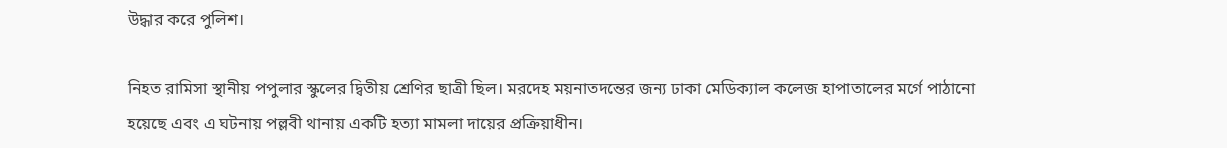উদ্ধার করে পুলিশ।

নিহত রামিসা স্থানীয় পপুলার স্কুলের দ্বিতীয় শ্রেণির ছাত্রী ছিল। মরদেহ ময়নাতদন্তের জন্য ঢাকা মেডিক্যাল কলেজ হাপাতালের মর্গে পাঠানো হয়েছে এবং এ ঘটনায় পল্লবী থানায় একটি হত্যা মামলা দায়ের প্রক্রিয়াধীন।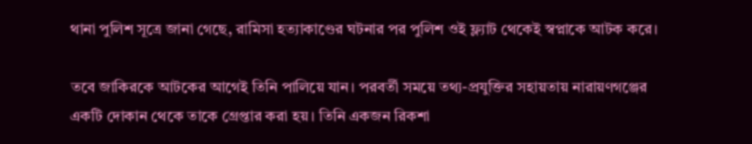থানা পুলিশ সূত্রে জানা গেছে, রামিসা হত্যাকাণ্ডের ঘটনার পর পুলিশ ওই ফ্ল্যাট থেকেই স্বপ্নাকে আটক করে।

তবে জাকিরকে আটকের আগেই তিনি পালিয়ে যান। পরবর্তী সময়ে তথ্য-প্রযুক্তির সহায়তায় নারায়ণগঞ্জের একটি দোকান থেকে তাকে গ্রেপ্তার করা হয়। তিনি একজন রিকশা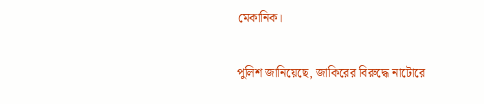মেকানিক।

পুলিশ জানিয়েছে, জাকিরের বিরুদ্ধে নাটোরে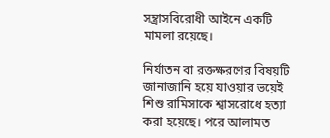সন্ত্রাসবিরোধী আইনে একটি মামলা রয়েছে।

নির্যাতন বা রক্তক্ষরণের বিষয়টি জানাজানি হয়ে যাওয়ার ভয়েই শিশু রামিসাকে শ্বাসরোধে হত্যা করা হয়েছে। পরে আলামত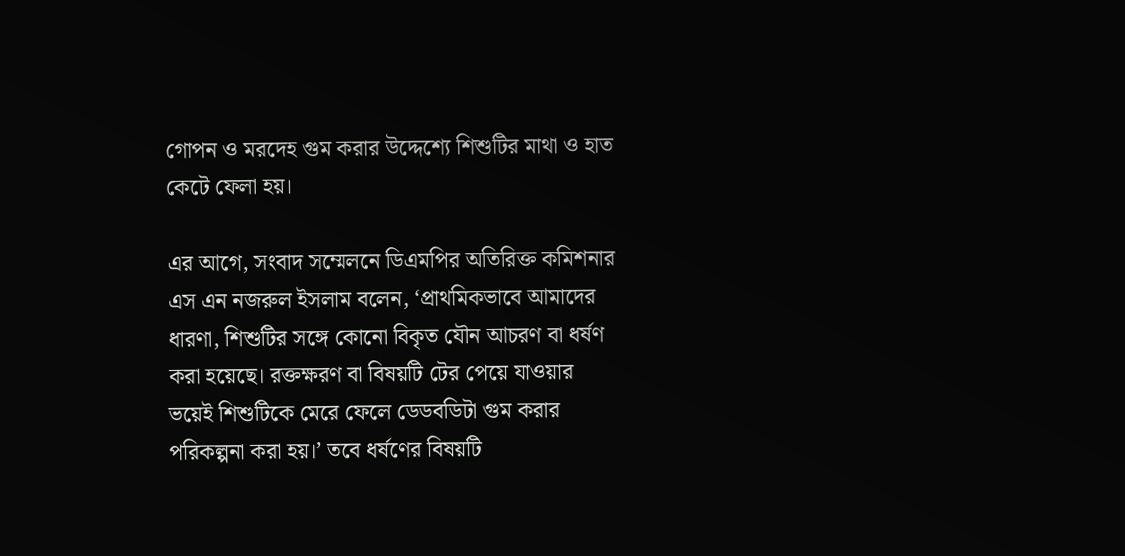গোপন ও মরদেহ গুম করার উদ্দেশ্যে শিশুটির মাথা ও হাত কেটে ফেলা হয়।

এর আগে, সংবাদ সম্মেলনে ডিএমপির অতিরিক্ত কমিশনার এস এন নজরুল ইসলাম বলেন, ‘প্রাথমিকভাবে আমাদের ধারণা, শিশুটির সঙ্গে কোনো বিকৃত যৌন আচরণ বা ধর্ষণ করা হয়েছে। রক্তক্ষরণ বা বিষয়টি টের পেয়ে যাওয়ার ভয়েই শিশুটিকে মেরে ফেলে ডেডবডিটা গুম করার পরিকল্পনা করা হয়।’ তবে ধর্ষণের বিষয়টি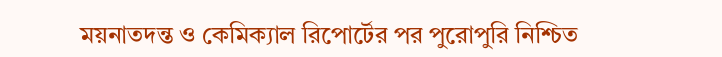ময়নাতদন্ত ও কেমিক্যাল রিপোর্টের পর পুরোপুরি নিশ্চিত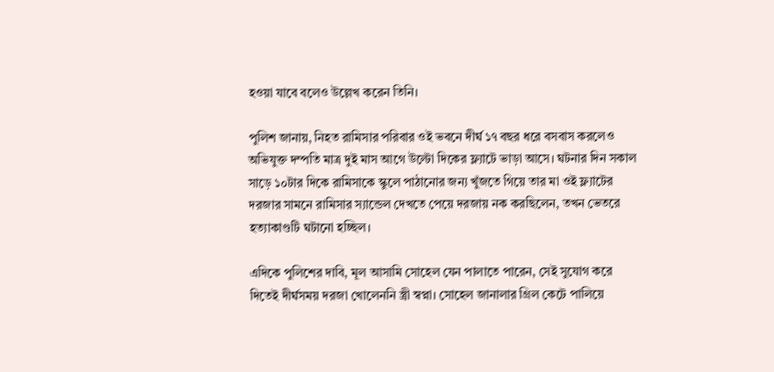হওয়া যাবে বলেও উল্লেখ করেন তিনি।

পুলিশ জানায়, নিহত রামিসার পরিবার ওই ভবনে দীর্ঘ ১৭ বছর ধরে বসবাস করলেও অভিযুক্ত দম্পতি মাত্র দুই মাস আগে উল্টো দিকের ফ্ল্যাটে ভাড়া আসে। ঘটনার দিন সকাল সাড়ে ১০টার দিকে রামিসাকে স্কুলে পাঠানোর জন্য খুঁজতে গিয়ে তার মা ওই ফ্ল্যাটের দরজার সামনে রামিসার স্যান্ডেল দেখতে পেয়ে দরজায় নক করছিলেন, তখন ভেতরে  হত্যাকাণ্ডটি ঘটানো হচ্ছিল।

এদিকে পুলিশের দাবি, মূল আসামি সোহেল যেন পালাতে পারেন, সেই সুযোগ করে দিতেই দীর্ঘসময় দরজা খোলেননি স্ত্রী স্বপ্না। সোহেল জানালার গ্রিল কেটে পালিয়ে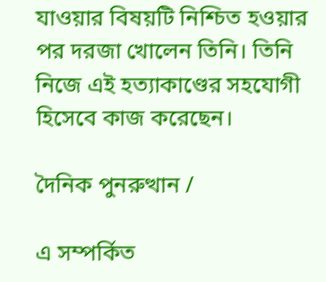যাওয়ার বিষয়টি নিশ্চিত হওয়ার পর দরজা খোলেন তিনি। তিনি নিজে এই হত্যাকাণ্ডের সহযোগী হিসেবে কাজ করেছেন।

দৈনিক পুনরুত্থান /

এ সম্পর্কিত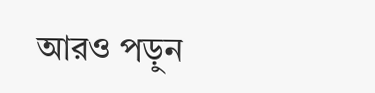আরও পড়ুন